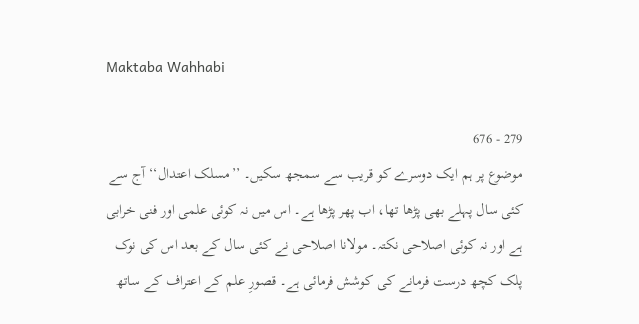Maktaba Wahhabi

279 - 676
موضوع پر ہم ایک دوسرے کو قریب سے سمجھ سکیں۔ ’’مسلک اعتدال‘‘ آج سے کئی سال پہلے بھی پڑھا تھا، اب پھر پڑھا ہے۔ اس میں نہ کوئی علمی اور فنی خرابی ہے اور نہ کوئی اصلاحی نکتہ۔ مولانا اصلاحی نے کئی سال کے بعد اس کی نوک پلک کچھ درست فرمانے کی کوشش فرمائی ہے۔ قصورِ علم کے اعتراف کے ساتھ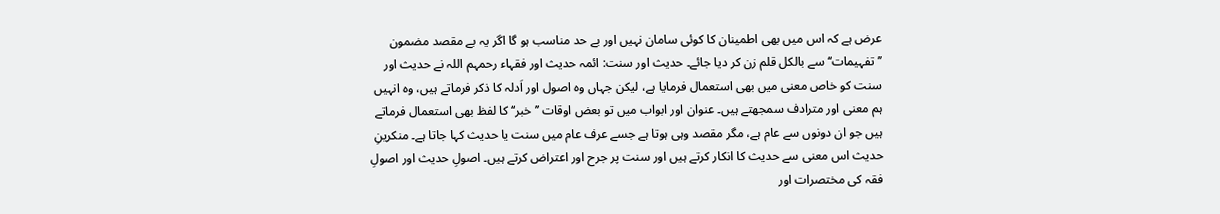عرض ہے کہ اس میں بھی اطمینان کا کوئی سامان نہیں اور بے حد مناسب ہو گا اگر یہ بے مقصد مضمون ’’تفہیمات‘‘ سے بالکل قلم زن کر دیا جائے۔ حدیث اور سنت: ائمہ حدیث اور فقہاء رحمہم اللہ نے حدیث اور سنت کو خاص معنی میں بھی استعمال فرمایا ہے، لیکن جہاں وہ اصول اور اَدلہ کا ذکر فرماتے ہیں، وہ انہیں ہم معنی اور مترادف سمجھتے ہیں۔ عنوان اور ابواب میں تو بعض اوقات ’’خبر‘‘ کا لفظ بھی استعمال فرماتے ہیں جو ان دونوں سے عام ہے، مگر مقصد وہی ہوتا ہے جسے عرف عام میں سنت یا حدیث کہا جاتا ہے۔ منکرینِ حدیث اس معنی سے حدیث کا انکار کرتے ہیں اور سنت پر جرح اور اعتراض کرتے ہیں۔ اصولِ حدیث اور اصولِ فقہ کی مختصرات اور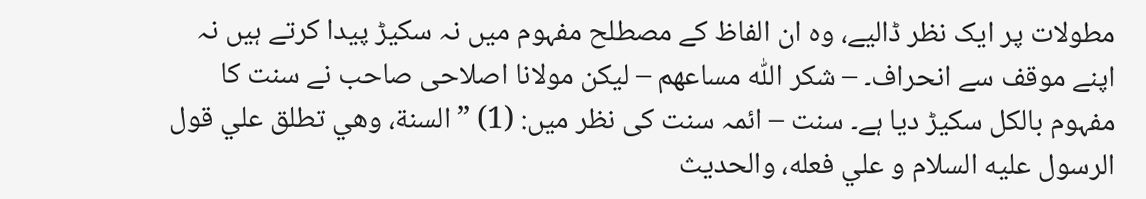مطولات پر ایک نظر ڈالیے، وہ ان الفاظ کے مصطلح مفہوم میں نہ سکیڑ پیدا کرتے ہیں نہ اپنے موقف سے انحراف۔ – شكر اللّٰه مساعهم – لیکن مولانا اصلاحی صاحب نے سنت کا مفہوم بالکل سکیڑ دیا ہے۔ سنت – ائمہ سنت کی نظر میں: (1) ”السنة، وهي تطلق علي قول الرسول عليه السلام و علي فعله، والحديث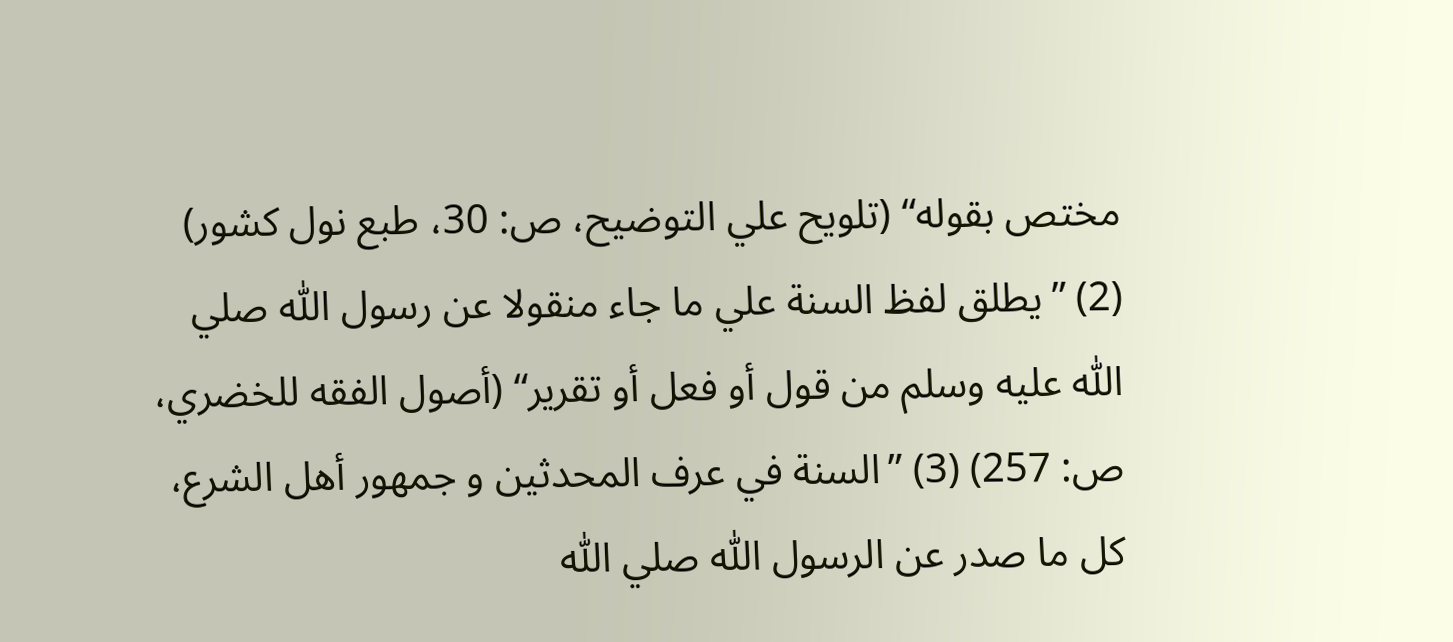مختص بقوله“ (تلويح علي التوضيح، ص: 30، طبع نول كشور) (2) ”يطلق لفظ السنة علي ما جاء منقولا عن رسول اللّٰه صلي اللّٰه عليه وسلم من قول أو فعل أو تقرير“ (أصول الفقه للخضري، ص: 257) (3) ”السنة في عرف المحدثين و جمهور أهل الشرع، كل ما صدر عن الرسول اللّٰه صلي اللّٰه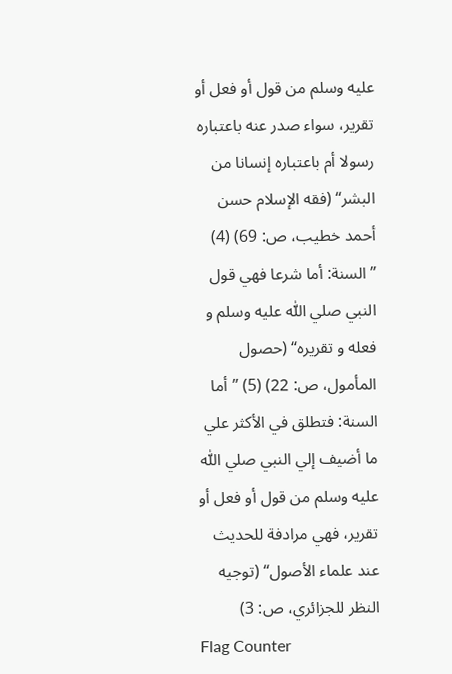عليه وسلم من قول أو فعل أو تقرير، سواء صدر عنه باعتباره رسولا أم باعتباره إنسانا من البشر“ (فقه الإسلام حسن أحمد خطيب، ص: 69) (4) ”السنة: أما شرعا فهي قول النبي صلي اللّٰه عليه وسلم و فعله و تقريره“ (حصول المأمول، ص: 22) (5) ”أما السنة: فتطلق في الأكثر علي ما أضيف إلي النبي صلي اللّٰه عليه وسلم من قول أو فعل أو تقرير، فهي مرادفة للحديث عند علماء الأصول“ (توجيه النظر للجزائري، ص: 3)
Flag Counter